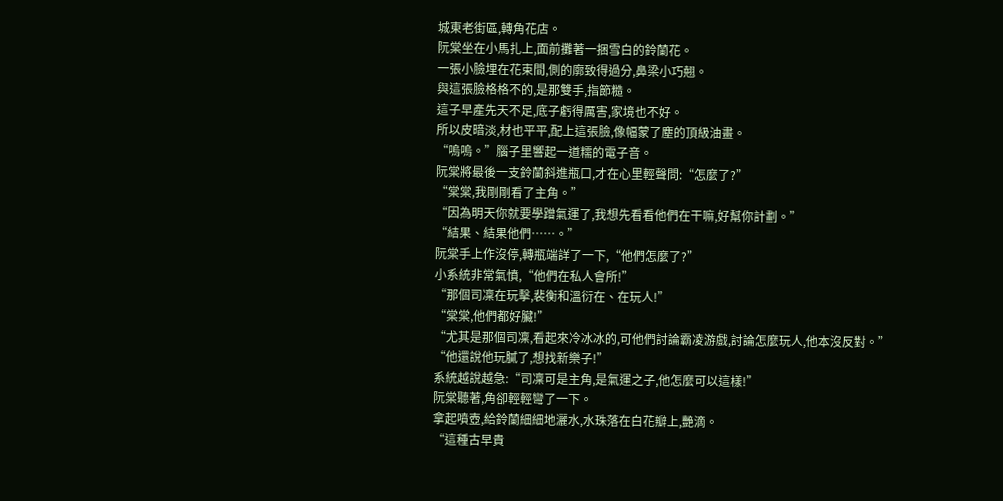城東老街區,轉角花店。
阮棠坐在小馬扎上,面前攤著一捆雪白的鈴蘭花。
一張小臉埋在花束間,側的廓致得過分,鼻梁小巧翹。
與這張臉格格不的,是那雙手,指節糙。
這子早產先天不足,底子虧得厲害,家境也不好。
所以皮暗淡,材也平平,配上這張臉,像幅蒙了塵的頂級油畫。
“嗚嗚。”腦子里響起一道糯的電子音。
阮棠將最後一支鈴蘭斜進瓶口,才在心里輕聲問:“怎麼了?”
“棠棠,我剛剛看了主角。”
“因為明天你就要學蹭氣運了,我想先看看他們在干嘛,好幫你計劃。”
“結果、結果他們……。”
阮棠手上作沒停,轉瓶端詳了一下,“他們怎麼了?”
小系統非常氣憤,“他們在私人會所!”
“那個司凜在玩擊,裴衡和溫衍在、在玩人!”
“棠棠,他們都好臟!”
“尤其是那個司凜,看起來冷冰冰的,可他們討論霸凌游戲,討論怎麼玩人,他本沒反對。”
“他還說他玩膩了,想找新樂子!”
系統越說越急:“司凜可是主角,是氣運之子,他怎麼可以這樣!”
阮棠聽著,角卻輕輕彎了一下。
拿起噴壺,給鈴蘭細細地灑水,水珠落在白花瓣上,艷滴。
“這種古早貴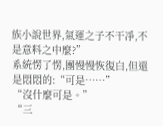族小說世界,氣運之子不干凈,不是意料之中麼?”
系統愣了愣,團慢慢恢復白,但還是悶悶的:“可是……”
“沒什麼可是。”
“三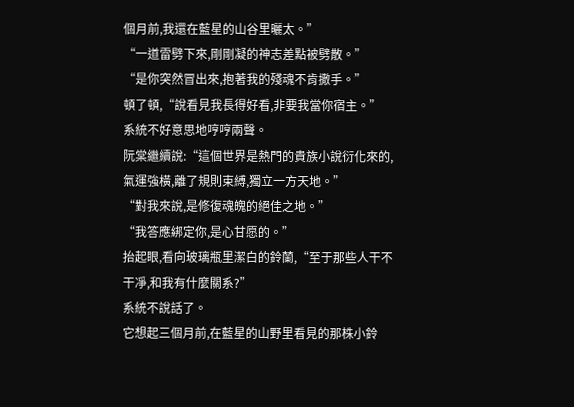個月前,我還在藍星的山谷里曬太。”
“一道雷劈下來,剛剛凝的神志差點被劈散。”
“是你突然冒出來,抱著我的殘魂不肯撒手。”
頓了頓,“說看見我長得好看,非要我當你宿主。”
系統不好意思地哼哼兩聲。
阮棠繼續說:“這個世界是熱門的貴族小說衍化來的,氣運強橫,離了規則束縛,獨立一方天地。”
“對我來說,是修復魂魄的絕佳之地。”
“我答應綁定你,是心甘愿的。”
抬起眼,看向玻璃瓶里潔白的鈴蘭,“至于那些人干不干凈,和我有什麼關系?”
系統不說話了。
它想起三個月前,在藍星的山野里看見的那株小鈴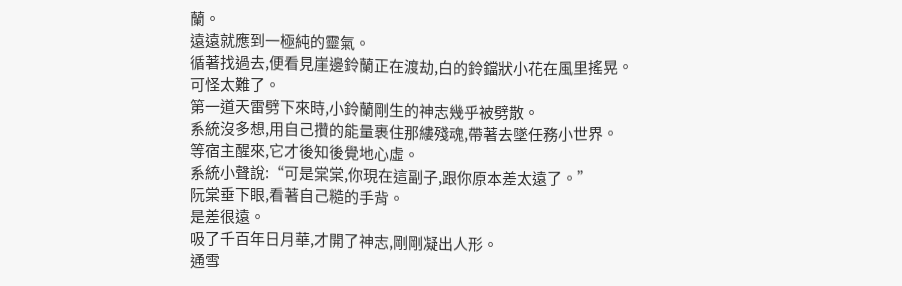蘭。
遠遠就應到一極純的靈氣。
循著找過去,便看見崖邊鈴蘭正在渡劫,白的鈴鐺狀小花在風里搖晃。
可怪太難了。
第一道天雷劈下來時,小鈴蘭剛生的神志幾乎被劈散。
系統沒多想,用自己攢的能量裹住那縷殘魂,帶著去墜任務小世界。
等宿主醒來,它才後知後覺地心虛。
系統小聲說:“可是棠棠,你現在這副子,跟你原本差太遠了。”
阮棠垂下眼,看著自己糙的手背。
是差很遠。
吸了千百年日月華,才開了神志,剛剛凝出人形。
通雪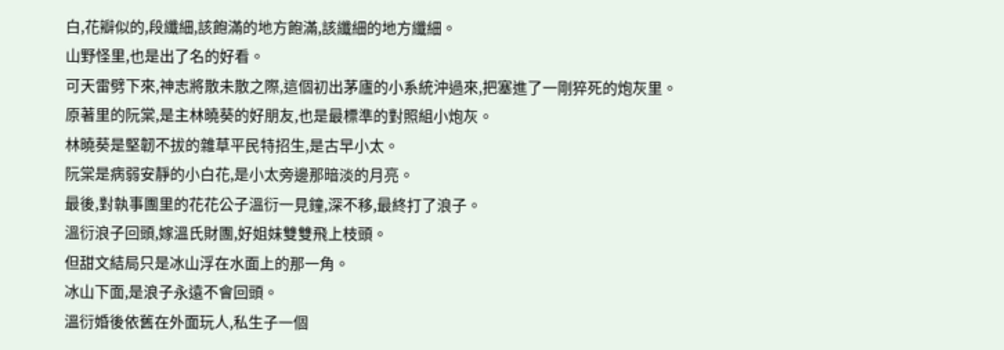白,花瓣似的,段纖細,該飽滿的地方飽滿,該纖細的地方纖細。
山野怪里,也是出了名的好看。
可天雷劈下來,神志將散未散之際,這個初出茅廬的小系統沖過來,把塞進了一剛猝死的炮灰里。
原著里的阮棠,是主林曉葵的好朋友,也是最標準的對照組小炮灰。
林曉葵是堅韌不拔的雜草平民特招生,是古早小太。
阮棠是病弱安靜的小白花,是小太旁邊那暗淡的月亮。
最後,對執事團里的花花公子溫衍一見鐘,深不移,最終打了浪子。
溫衍浪子回頭,嫁溫氏財團,好姐妹雙雙飛上枝頭。
但甜文結局只是冰山浮在水面上的那一角。
冰山下面,是浪子永遠不會回頭。
溫衍婚後依舊在外面玩人,私生子一個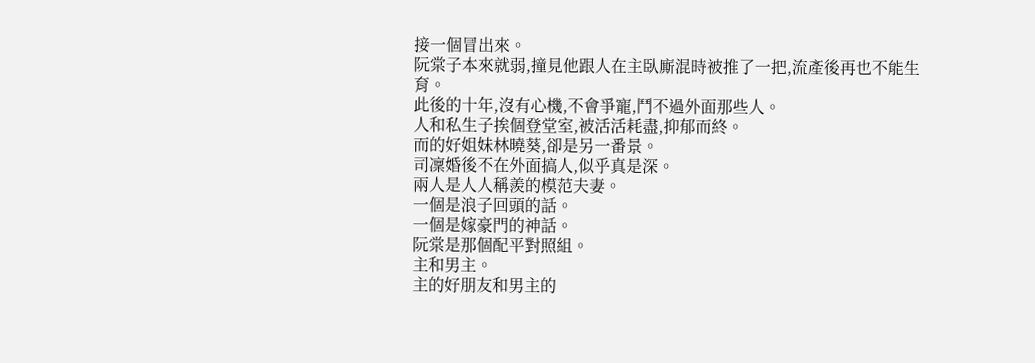接一個冒出來。
阮棠子本來就弱,撞見他跟人在主臥廝混時被推了一把,流產後再也不能生育。
此後的十年,沒有心機,不會爭寵,鬥不過外面那些人。
人和私生子挨個登堂室,被活活耗盡,抑郁而終。
而的好姐妹林曉葵,卻是另一番景。
司凜婚後不在外面搞人,似乎真是深。
兩人是人人稱羨的模范夫妻。
一個是浪子回頭的話。
一個是嫁豪門的神話。
阮棠是那個配平對照組。
主和男主。
主的好朋友和男主的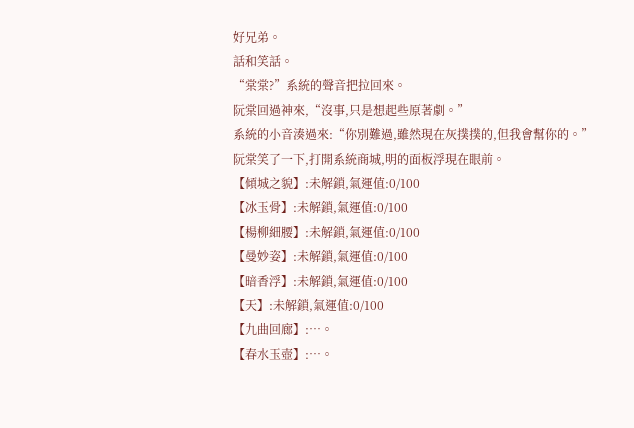好兄弟。
話和笑話。
“棠棠?”系統的聲音把拉回來。
阮棠回過神來,“沒事,只是想起些原著劇。”
系統的小音湊過來:“你別難過,雖然現在灰撲撲的,但我會幫你的。”
阮棠笑了一下,打開系統商城,明的面板浮現在眼前。
【傾城之貌】:未解鎖,氣運值:0/100
【冰玉骨】:未解鎖,氣運值:0/100
【楊柳細腰】:未解鎖,氣運值:0/100
【曼妙姿】:未解鎖,氣運值:0/100
【暗香浮】:未解鎖,氣運值:0/100
【天】:未解鎖,氣運值:0/100
【九曲回廊】:…。
【春水玉壺】:…。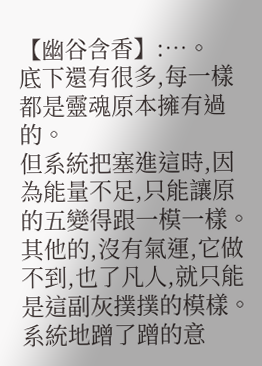【幽谷含香】:…。
底下還有很多,每一樣都是靈魂原本擁有過的。
但系統把塞進這時,因為能量不足,只能讓原的五變得跟一模一樣。
其他的,沒有氣運,它做不到,也了凡人,就只能是這副灰撲撲的模樣。
系統地蹭了蹭的意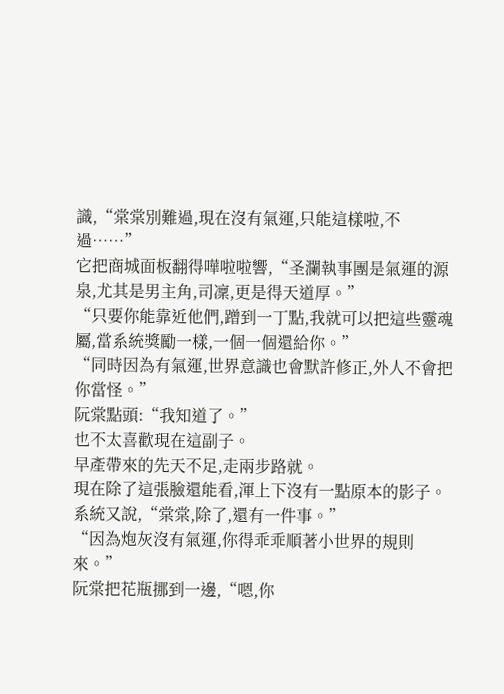識,“棠棠別難過,現在沒有氣運,只能這樣啦,不過……”
它把商城面板翻得嘩啦啦響,“圣瀾執事團是氣運的源泉,尤其是男主角,司凜,更是得天道厚。”
“只要你能靠近他們,蹭到一丁點,我就可以把這些靈魂屬,當系統獎勵一樣,一個一個還給你。”
“同時因為有氣運,世界意識也會默許修正,外人不會把你當怪。”
阮棠點頭:“我知道了。”
也不太喜歡現在這副子。
早產帶來的先天不足,走兩步路就。
現在除了這張臉還能看,渾上下沒有一點原本的影子。
系統又說,“棠棠,除了,還有一件事。”
“因為炮灰沒有氣運,你得乖乖順著小世界的規則來。”
阮棠把花瓶挪到一邊,“嗯,你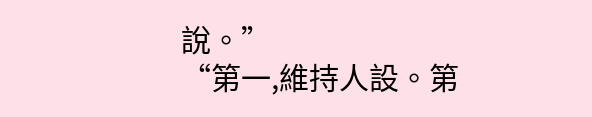說。”
“第一,維持人設。第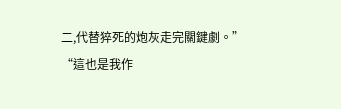二,代替猝死的炮灰走完關鍵劇。”
“這也是我作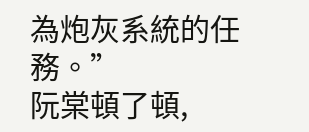為炮灰系統的任務。”
阮棠頓了頓,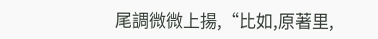尾調微微上揚,“比如,原著里,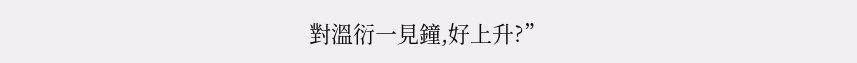對溫衍一見鐘,好上升?”